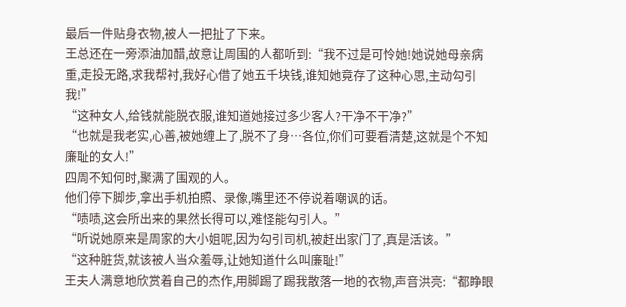最后一件贴身衣物,被人一把扯了下来。
王总还在一旁添油加醋,故意让周围的人都听到:“我不过是可怜她!她说她母亲病重,走投无路,求我帮衬,我好心借了她五千块钱,谁知她竟存了这种心思,主动勾引我!”
“这种女人,给钱就能脱衣服,谁知道她接过多少客人?干净不干净?”
“也就是我老实,心善,被她缠上了,脱不了身…各位,你们可要看清楚,这就是个不知廉耻的女人!”
四周不知何时,聚满了围观的人。
他们停下脚步,拿出手机拍照、录像,嘴里还不停说着嘲讽的话。
“啧啧,这会所出来的果然长得可以,难怪能勾引人。”
“听说她原来是周家的大小姐呢,因为勾引司机,被赶出家门了,真是活该。”
“这种脏货,就该被人当众羞辱,让她知道什么叫廉耻!”
王夫人满意地欣赏着自己的杰作,用脚踢了踢我散落一地的衣物,声音洪亮:“都睁眼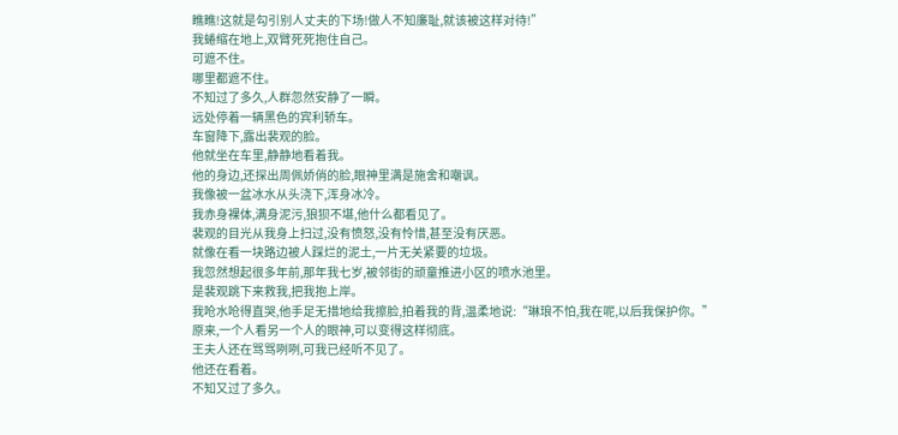瞧瞧!这就是勾引别人丈夫的下场!做人不知廉耻,就该被这样对待!”
我蜷缩在地上,双臂死死抱住自己。
可遮不住。
哪里都遮不住。
不知过了多久,人群忽然安静了一瞬。
远处停着一辆黑色的宾利轿车。
车窗降下,露出裴观的脸。
他就坐在车里,静静地看着我。
他的身边,还探出周佩娇俏的脸,眼神里满是施舍和嘲讽。
我像被一盆冰水从头浇下,浑身冰冷。
我赤身裸体,满身泥污,狼狈不堪,他什么都看见了。
裴观的目光从我身上扫过,没有愤怒,没有怜惜,甚至没有厌恶。
就像在看一块路边被人踩烂的泥土,一片无关紧要的垃圾。
我忽然想起很多年前,那年我七岁,被邻街的顽童推进小区的喷水池里。
是裴观跳下来救我,把我抱上岸。
我呛水呛得直哭,他手足无措地给我擦脸,拍着我的背,温柔地说:“琳琅不怕,我在呢,以后我保护你。”
原来,一个人看另一个人的眼神,可以变得这样彻底。
王夫人还在骂骂咧咧,可我已经听不见了。
他还在看着。
不知又过了多久。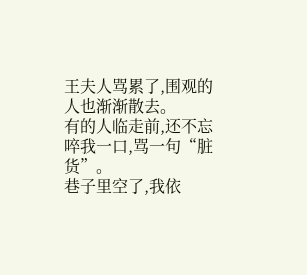王夫人骂累了,围观的人也渐渐散去。
有的人临走前,还不忘啐我一口,骂一句“脏货”。
巷子里空了,我依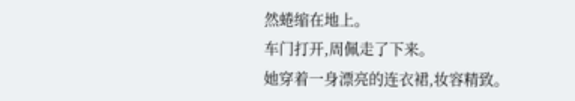然蜷缩在地上。
车门打开,周佩走了下来。
她穿着一身漂亮的连衣裙,妆容精致。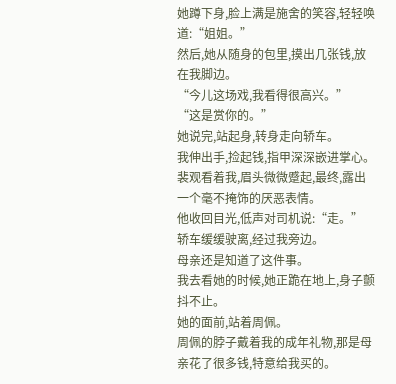她蹲下身,脸上满是施舍的笑容,轻轻唤道:“姐姐。”
然后,她从随身的包里,摸出几张钱,放在我脚边。
“今儿这场戏,我看得很高兴。”
“这是赏你的。”
她说完,站起身,转身走向轿车。
我伸出手,捡起钱,指甲深深嵌进掌心。
裴观看着我,眉头微微蹙起,最终,露出一个毫不掩饰的厌恶表情。
他收回目光,低声对司机说:“走。”
轿车缓缓驶离,经过我旁边。
母亲还是知道了这件事。
我去看她的时候,她正跪在地上,身子颤抖不止。
她的面前,站着周佩。
周佩的脖子戴着我的成年礼物,那是母亲花了很多钱,特意给我买的。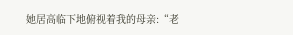她居高临下地俯视着我的母亲:“老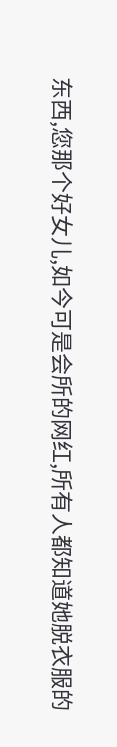东西,您那个好女儿,如今可是会所的网红,所有人都知道她脱衣服的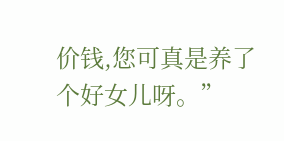价钱,您可真是养了个好女儿呀。”